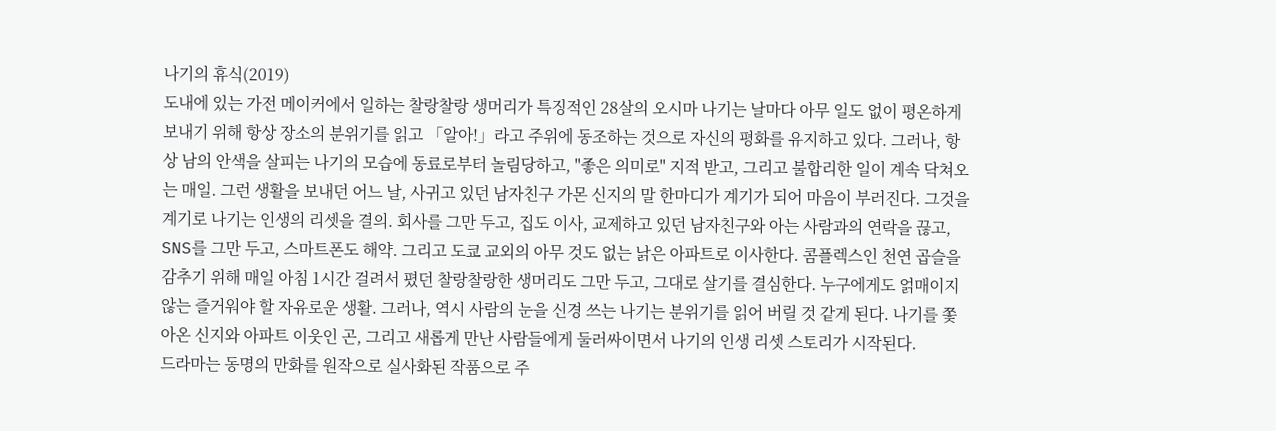나기의 휴식(2019)
도내에 있는 가전 메이커에서 일하는 찰랑찰랑 생머리가 특징적인 28살의 오시마 나기는 날마다 아무 일도 없이 평온하게 보내기 위해 항상 장소의 분위기를 읽고 「알아!」라고 주위에 동조하는 것으로 자신의 평화를 유지하고 있다. 그러나, 항상 남의 안색을 살피는 나기의 모습에 동료로부터 놀림당하고, "좋은 의미로" 지적 받고, 그리고 불합리한 일이 계속 닥쳐오는 매일. 그런 생활을 보내던 어느 날, 사귀고 있던 남자친구 가몬 신지의 말 한마디가 계기가 되어 마음이 부러진다. 그것을 계기로 나기는 인생의 리셋을 결의. 회사를 그만 두고, 집도 이사, 교제하고 있던 남자친구와 아는 사람과의 연락을 끊고, SNS를 그만 두고, 스마트폰도 해약. 그리고 도쿄 교외의 아무 것도 없는 낡은 아파트로 이사한다. 콤플렉스인 천연 곱슬을 감추기 위해 매일 아침 1시간 걸려서 폈던 찰랑찰랑한 생머리도 그만 두고, 그대로 살기를 결심한다. 누구에게도 얽매이지 않는 즐거워야 할 자유로운 생활. 그러나, 역시 사람의 눈을 신경 쓰는 나기는 분위기를 읽어 버릴 것 같게 된다. 나기를 쫓아온 신지와 아파트 이웃인 곤, 그리고 새롭게 만난 사람들에게 둘러싸이면서 나기의 인생 리셋 스토리가 시작된다.
드라마는 동명의 만화를 원작으로 실사화된 작품으로 주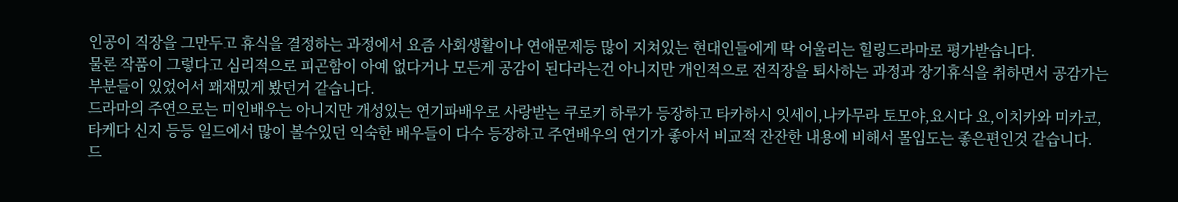인공이 직장을 그만두고 휴식을 결정하는 과정에서 요즘 사회생활이나 연애문제등 많이 지쳐있는 현대인들에게 딱 어울리는 힐링드라마로 평가받습니다.
물론 작품이 그렇다고 심리적으로 피곤함이 아예 없다거나 모든게 공감이 된다라는건 아니지만 개인적으로 전직장을 퇴사하는 과정과 장기휴식을 취하면서 공감가는 부분들이 있었어서 꽤재밌게 봤던거 같습니다.
드라마의 주연으로는 미인배우는 아니지만 개성있는 연기파배우로 사랑받는 쿠로키 하루가 등장하고 타카하시 잇세이,나카무라 토모야,요시다 요,이치카와 미카코,타케다 신지 등등 일드에서 많이 볼수있던 익숙한 배우들이 다수 등장하고 주연배우의 연기가 좋아서 비교적 잔잔한 내용에 비해서 몰입도는 좋은편인것 같습니다.
드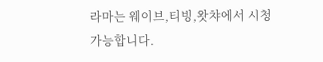라마는 웨이브,티빙,왓챠에서 시청가능합니다.